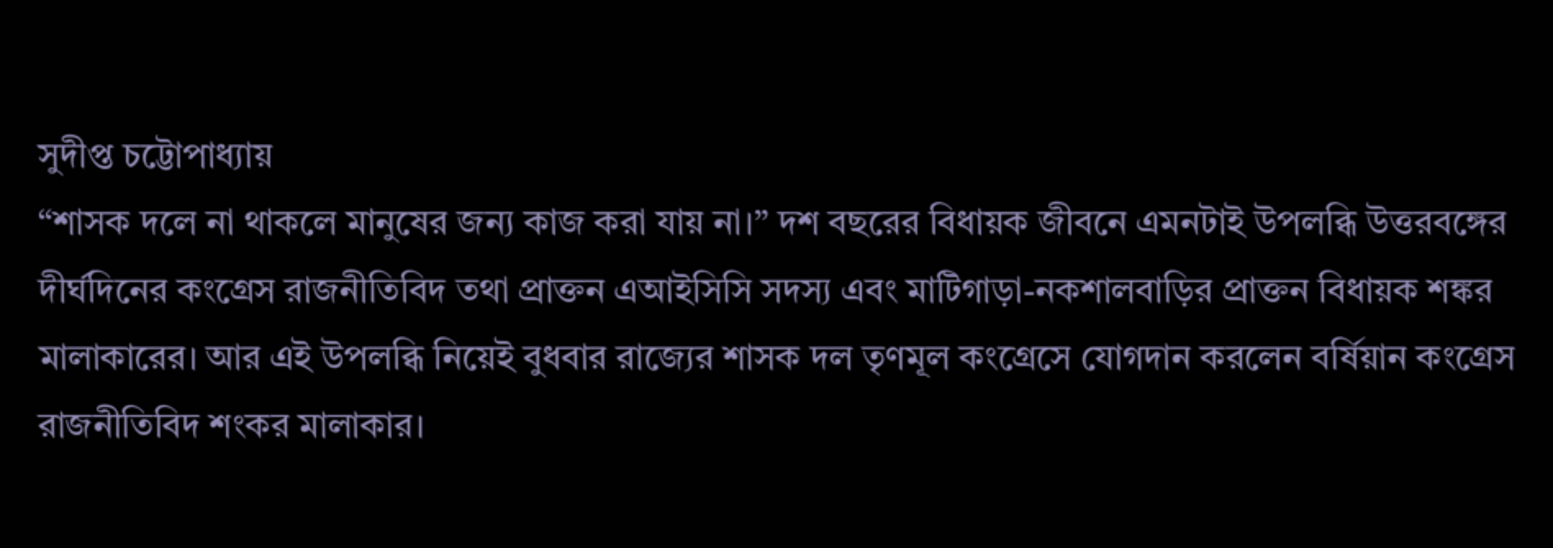সুদীপ্ত চট্টোপাধ্যায়
“শাসক দলে না থাকলে মানুষের জন্য কাজ করা যায় না।” দশ বছরের বিধায়ক জীবনে এমনটাই উপলব্ধি উত্তরবঙ্গের দীর্ঘদিনের কংগ্রেস রাজনীতিবিদ তথা প্রাক্তন এআইসিসি সদস্য এবং মাটিগাড়া-নকশালবাড়ির প্রাক্তন বিধায়ক শঙ্কর মালাকারের। আর এই উপলব্ধি নিয়েই বুধবার রাজ্যের শাসক দল তৃণমূল কংগ্রেসে যোগদান করলেন বর্ষিয়ান কংগ্রেস রাজনীতিবিদ শংকর মালাকার।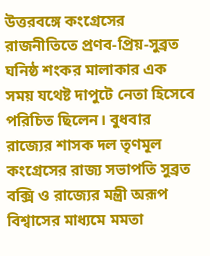উত্তরবঙ্গে কংগ্রেসের রাজনীতিতে প্রণব-প্রিয়-সুব্রত ঘনিষ্ঠ শংকর মালাকার এক সময় যথেষ্ট দাপুটে নেতা হিসেবে পরিচিত ছিলেন। বুধবার রাজ্যের শাসক দল তৃণমূল কংগ্রেসের রাজ্য সভাপতি সুব্রত বক্সি ও রাজ্যের মন্ত্রী অরূপ বিশ্বাসের মাধ্যমে মমতা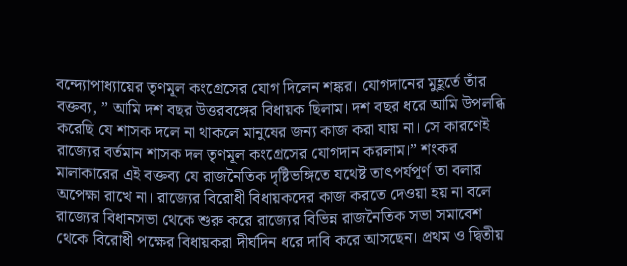বন্দ্যোপাধ্যায়ের তৃণমূল কংগ্রেসের যোগ দিলেন শঙ্কর। যোগদানের মুহূর্তে তাঁর বক্তব্য, ” আমি দশ বছর উত্তরবঙ্গের বিধায়ক ছিলাম। দশ বছর ধরে আমি উপলব্ধি করেছি যে শাসক দলে না থাকলে মানুষের জন্য কাজ করা যায় না। সে কারণেই রাজ্যের বর্তমান শাসক দল তৃণমূল কংগ্রেসের যোগদান করলাম।” শংকর মালাকারের এই বক্তব্য যে রাজনৈতিক দৃষ্টিভঙ্গিতে যথেষ্ট তাৎপর্যপূর্ণ তা বলার অপেক্ষা রাখে না। রাজ্যের বিরোধী বিধায়কদের কাজ করতে দেওয়া হয় না বলে রাজ্যের বিধানসভা থেকে শুরু করে রাজ্যের বিভিন্ন রাজনৈতিক সভা সমাবেশ থেকে বিরোধী পক্ষের বিধায়করা দীর্ঘদিন ধরে দাবি করে আসছেন। প্রথম ও দ্বিতীয়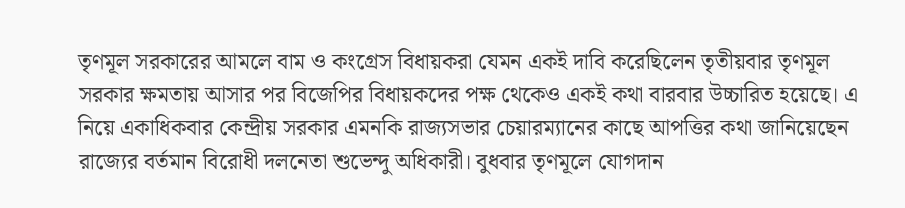তৃণমূল সরকারের আমলে বাম ও কংগ্রেস বিধায়করা যেমন একই দাবি করেছিলেন তৃতীয়বার তৃণমূল সরকার ক্ষমতায় আসার পর বিজেপির বিধায়কদের পক্ষ থেকেও একই কথা বারবার উচ্চারিত হয়েছে। এ নিয়ে একাধিকবার কেন্দ্রীয় সরকার এমনকি রাজ্যসভার চেয়ারম্যানের কাছে আপত্তির কথা জানিয়েছেন রাজ্যের বর্তমান বিরোধী দলনেতা শুভেন্দু অধিকারী। বুধবার তৃণমূলে যোগদান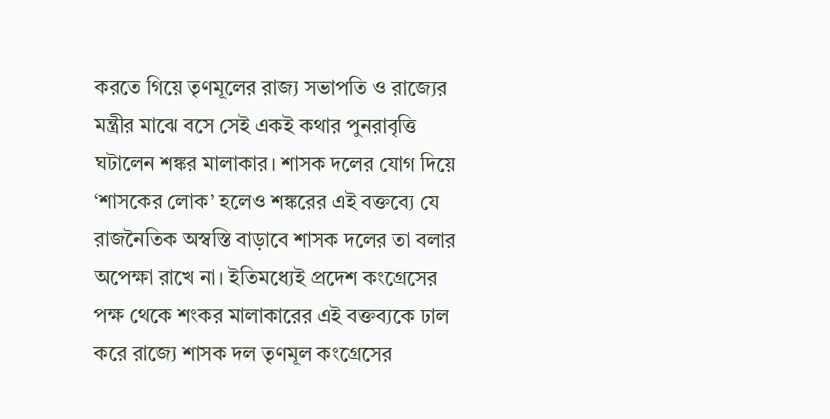করতে গিয়ে তৃণমূলের রাজ্য সভাপতি ও রাজ্যের মন্ত্রীর মাঝে বসে সেই একই কথার পুনরাবৃত্তি ঘটালেন শঙ্কর মালাকার। শাসক দলের যোগ দিয়ে ‘শাসকের লোক’ হলেও শঙ্করের এই বক্তব্যে যে রাজনৈতিক অস্বস্তি বাড়াবে শাসক দলের তা বলার অপেক্ষা রাখে না। ইতিমধ্যেই প্রদেশ কংগ্রেসের পক্ষ থেকে শংকর মালাকারের এই বক্তব্যকে ঢাল করে রাজ্যে শাসক দল তৃণমূল কংগ্রেসের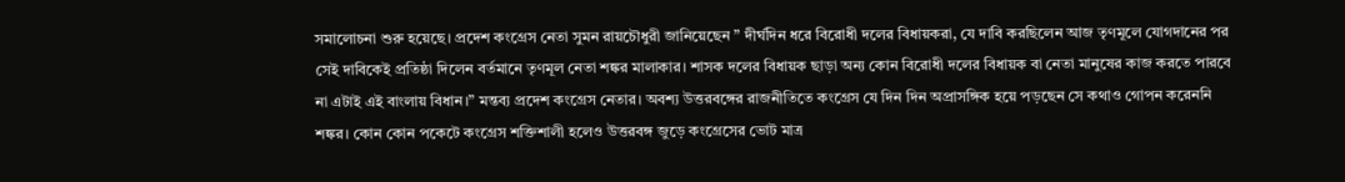সমালোচনা শুরু হয়েছে। প্রদেশ কংগ্রেস নেতা সুমন রায়চৌধুরী জানিয়েছেন ” দীর্ঘদিন ধরে বিরোধী দলের বিধায়করা, যে দাবি করছিলেন আজ তৃণমূলে যোগদানের পর সেই দাবিকেই প্রতিষ্ঠা দিলেন বর্তমানে তৃণমূল নেতা শঙ্কর মালাকার। শাসক দলের বিধায়ক ছাড়া অন্য কোন বিরোধী দলের বিধায়ক বা নেতা মানুষের কাজ করতে পারবে না এটাই এই বাংলায় বিধান।” মন্তব্য প্রদেশ কংগ্রেস নেতার। অবশ্য উত্তরবঙ্গের রাজনীতিতে কংগ্রেস যে দিন দিন অপ্রাসঙ্গিক হয়ে পড়ছেন সে কথাও গোপন করেননি শঙ্কর। কোন কোন পকেটে কংগ্রেস শক্তিশালী হলেও উত্তরবঙ্গ জুড়ে কংগ্রেসের ভোট মাত্র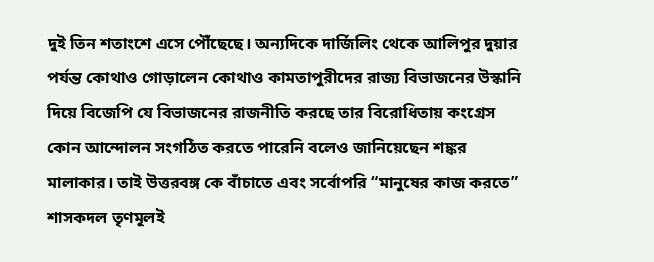দুই তিন শতাংশে এসে পৌঁছেছে। অন্যদিকে দার্জিলিং থেকে আলিপুর দুয়ার পর্যন্ত কোথাও গোড়ালেন কোথাও কামতাপুরীদের রাজ্য বিভাজনের উস্কানি দিয়ে বিজেপি যে বিভাজনের রাজনীতি করছে তার বিরোধিতায় কংগ্রেস কোন আন্দোলন সংগঠিত করতে পারেনি বলেও জানিয়েছেন শঙ্কর মালাকার। তাই উত্তরবঙ্গ কে বাঁচাতে এবং সর্বোপরি “মানুষের কাজ করতে” শাসকদল তৃণমূলই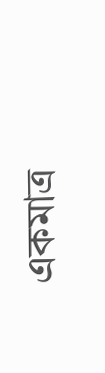একমাত্র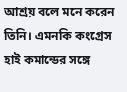আশ্রয় বলে মনে করেন তিনি। এমনকি কংগ্রেস হাই কমান্ডের সঙ্গে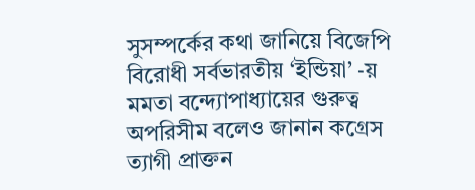সুসম্পর্কের কথা জানিয়ে বিজেপি বিরোধী সর্বভারতীয় ‘ইন্ডিয়া’ -য় মমতা বন্দ্যোপাধ্যায়ের গুরুত্ব অপরিসীম বলেও জানান কগ্রেস ত্যাগী প্রাক্তন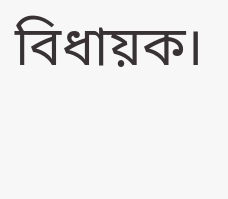বিধায়ক।